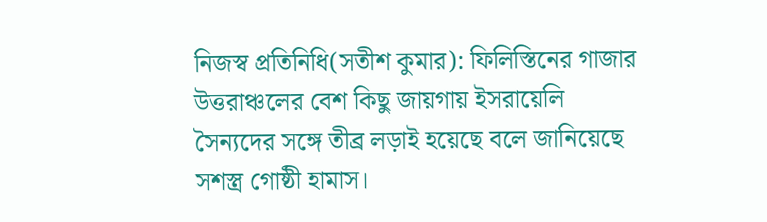নিজস্ব প্রতিনিধি(সতীশ কুমার): ফিলিস্তিনের গাজার উত্তরাঞ্চলের বেশ কিছু জায়গায় ইসরায়েলি সৈন্যদের সঙ্গে তীব্র লড়াই হয়েছে বলে জানিয়েছে সশস্ত্র গোষ্ঠী হামাস।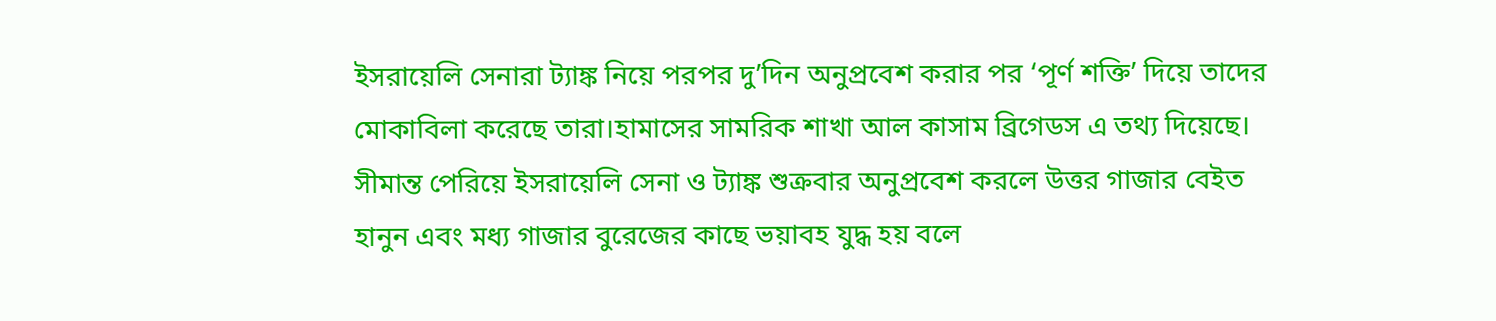ইসরায়েলি সেনারা ট্যাঙ্ক নিয়ে পরপর দু’দিন অনুপ্রবেশ করার পর ‘পূর্ণ শক্তি’ দিয়ে তাদের মোকাবিলা করেছে তারা।হামাসের সামরিক শাখা আল কাসাম ব্রিগেডস এ তথ্য দিয়েছে। সীমান্ত পেরিয়ে ইসরায়েলি সেনা ও ট্যাঙ্ক শুক্রবার অনুপ্রবেশ করলে উত্তর গাজার বেইত হানুন এবং মধ্য গাজার বুরেজের কাছে ভয়াবহ যুদ্ধ হয় বলে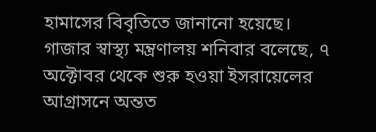হামাসের বিবৃতিতে জানানো হয়েছে।
গাজার স্বাস্থ্য মন্ত্রণালয় শনিবার বলেছে, ৭ অক্টোবর থেকে শুরু হওয়া ইসরায়েলের আগ্রাসনে অন্তত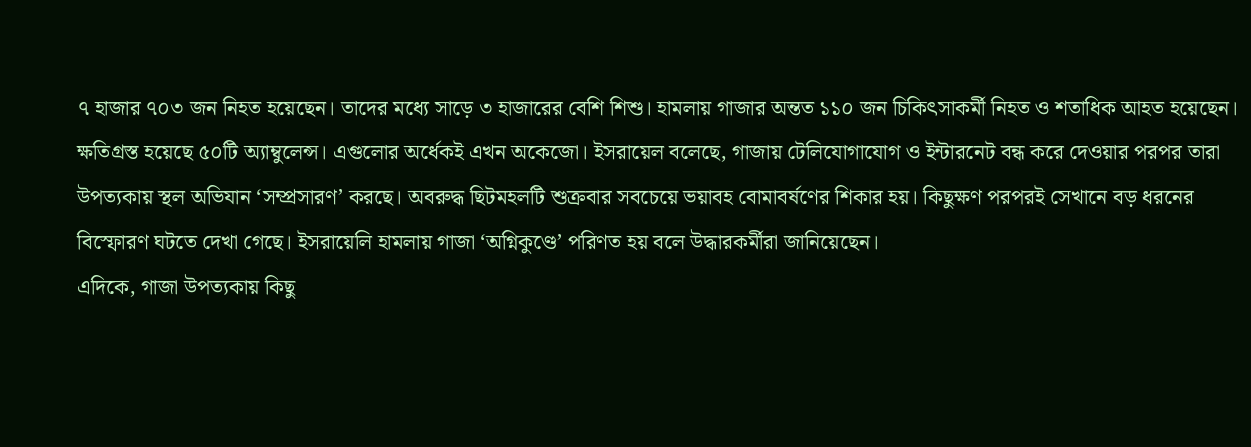৭ হাজার ৭০৩ জন নিহত হয়েছেন। তাদের মধ্যে সাড়ে ৩ হাজারের বেশি শিশু। হামলায় গাজার অন্তত ১১০ জন চিকিৎসাকর্মী নিহত ও শতাধিক আহত হয়েছেন। ক্ষতিগ্রস্ত হয়েছে ৫০টি অ্যাম্বুলেন্স। এগুলোর অর্ধেকই এখন অকেজো। ইসরায়েল বলেছে, গাজায় টেলিযোগাযোগ ও ইন্টারনেট বন্ধ করে দেওয়ার পরপর তারা উপত্যকায় স্থল অভিযান ‘সম্প্রসারণ’ করছে। অবরুদ্ধ ছিটমহলটি শুক্রবার সবচেয়ে ভয়াবহ বোমাবর্ষণের শিকার হয়। কিছুক্ষণ পরপরই সেখানে বড় ধরনের বিস্ফোরণ ঘটতে দেখা গেছে। ইসরায়েলি হামলায় গাজা ‘অগ্নিকুণ্ডে’ পরিণত হয় বলে উদ্ধারকর্মীরা জানিয়েছেন।
এদিকে, গাজা উপত্যকায় কিছু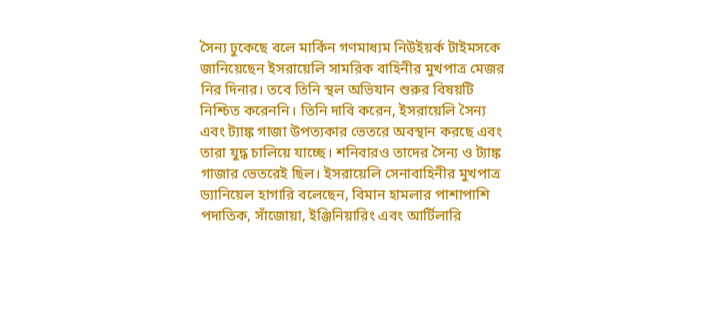সৈন্য ঢুকেছে বলে মার্কিন গণমাধ্যম নিউইয়র্ক টাইমসকে জানিয়েছেন ইসরায়েলি সামরিক বাহিনীর মুখপাত্র মেজর নির দিনার। তবে তিনি স্থল অভিযান শুরুর বিষয়টি নিশ্চিত করেননি। তিনি দাবি করেন, ইসরায়েলি সৈন্য এবং ট্যাঙ্ক গাজা উপত্যকার ভেতরে অবস্থান করছে এবং তারা যুদ্ধ চালিয়ে যাচ্ছে। শনিবারও তাদের সৈন্য ও ট্যাঙ্ক গাজার ভেতরেই ছিল। ইসরায়েলি সেনাবাহিনীর মুখপাত্র ড্যানিয়েল হাগারি বলেছেন, বিমান হামলার পাশাপাশি পদাতিক, সাঁজোয়া, ইঞ্জিনিয়ারিং এবং আর্টিলারি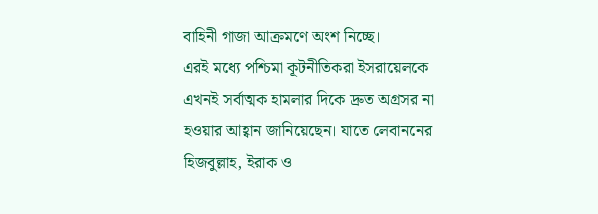বাহিনী গাজা আক্রমণে অংশ নিচ্ছে।
এরই মধ্যে পশ্চিমা কূটনীতিকরা ইসরায়েলকে এখনই সর্বাত্মক হামলার দিকে দ্রুত অগ্রসর না হওয়ার আহ্বান জানিয়েছেন। যাতে লেবাননের হিজবুল্লাহ, ইরাক ও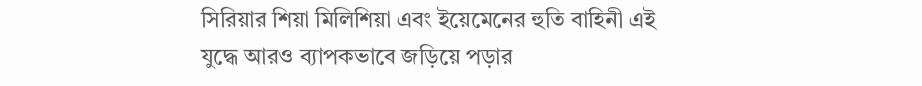সিরিয়ার শিয়া মিলিশিয়া এবং ইয়েমেনের হুতি বাহিনী এই যুদ্ধে আরও ব্যাপকভাবে জড়িয়ে পড়ার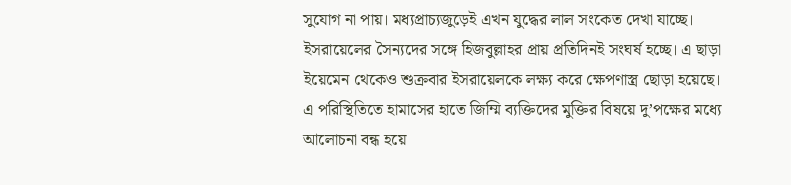সুযোগ না পায়। মধ্যপ্রাচ্যজুড়েই এখন যুদ্ধের লাল সংকেত দেখা যাচ্ছে। ইসরায়েলের সৈন্যদের সঙ্গে হিজবুল্লাহর প্রায় প্রতিদিনই সংঘর্ষ হচ্ছে। এ ছাড়া ইয়েমেন থেকেও শুক্রবার ইসরায়েলকে লক্ষ্য করে ক্ষেপণাস্ত্র ছোড়া হয়েছে।
এ পরিস্থিতিতে হামাসের হাতে জিম্মি ব্যক্তিদের মুক্তির বিষয়ে দু’পক্ষের মধ্যে আলোচনা বন্ধ হয়ে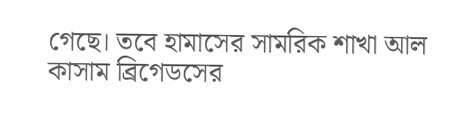গেছে। তবে হামাসের সামরিক শাখা আল কাসাম ব্রিগেডসের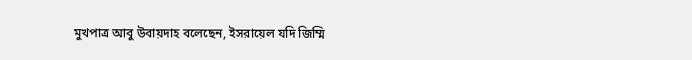মুখপাত্র আবু উবায়দাহ বলেছেন, ইসরায়েল যদি জিম্মি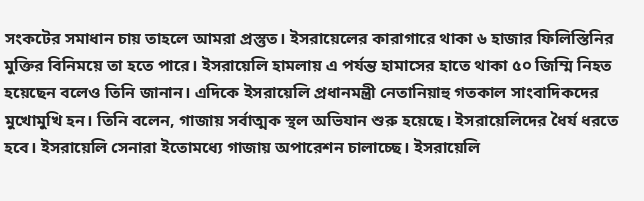সংকটের সমাধান চায় তাহলে আমরা প্রস্তুত। ইসরায়েলের কারাগারে থাকা ৬ হাজার ফিলিস্তিনির মুক্তির বিনিময়ে তা হতে পারে। ইসরায়েলি হামলায় এ পর্যন্ত হামাসের হাতে থাকা ৫০ জিম্মি নিহত হয়েছেন বলেও তিনি জানান। এদিকে ইসরায়েলি প্রধানমন্ত্রী নেতানিয়াহু গতকাল সাংবাদিকদের মুখোমুখি হন। তিনি বলেন, গাজায় সর্বাত্মক স্থল অভিযান শুরু হয়েছে। ইসরায়েলিদের ধৈর্য ধরতে হবে। ইসরায়েলি সেনারা ইতোমধ্যে গাজায় অপারেশন চালাচ্ছে। ইসরায়েলি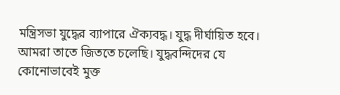মন্ত্রিসভা যুদ্ধের ব্যাপারে ঐক্যবদ্ধ। যুদ্ধ দীর্ঘায়িত হবে। আমরা তাতে জিততে চলেছি। যুদ্ধবন্দিদের যে কোনোভাবেই মুক্ত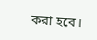করা হবে।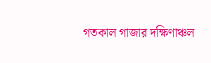গতকাল গাজার দক্ষিণাঞ্চল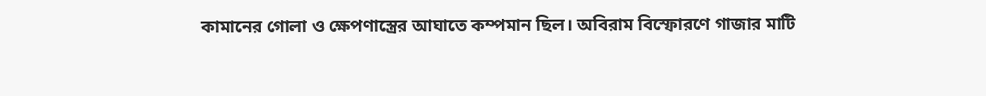কামানের গোলা ও ক্ষেপণাস্ত্রের আঘাতে কম্পমান ছিল। অবিরাম বিস্ফোরণে গাজার মাটি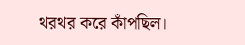থরথর করে কাঁপছিল।